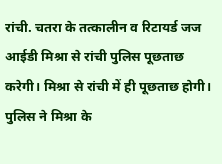रांची. चतरा के तत्कालीन व रिटायर्ड जज आईडी मिश्रा से रांची पुलिस पूछताछ करेगी। मिश्रा से रांची में ही पूछताछ होगी। पुलिस ने मिश्रा के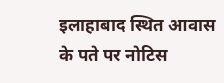इलाहाबाद स्थित आवास के पते पर नोटिस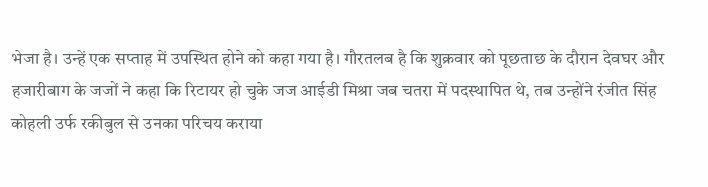भेजा है। उन्हें एक सप्ताह में उपस्थित होने को कहा गया है। गौरतलब है कि शुक्रवार को पूछताछ के दौरान देवघर और हजारीबाग के जजों ने कहा कि रिटायर हो चुके जज आईडी मिश्रा जब चतरा में पदस्थापित थे, तब उन्होंने रंजीत सिंह कोहली उर्फ रकीबुल से उनका परिचय कराया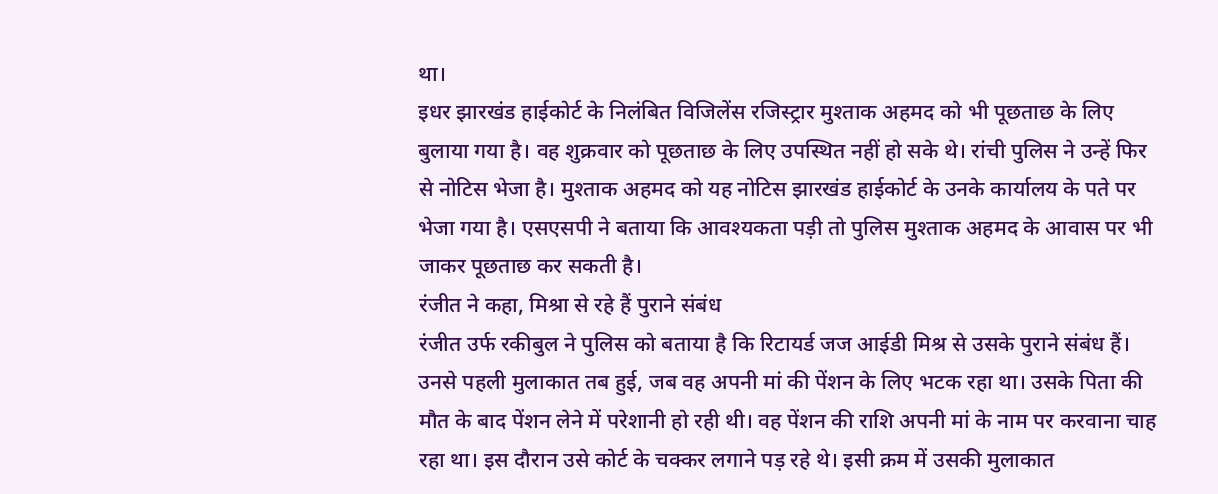था।
इधर झारखंड हाईकोर्ट के निलंबित विजिलेंस रजिस्ट्रार मुश्ताक अहमद को भी पूछताछ के लिए बुलाया गया है। वह शुक्रवार को पूछताछ के लिए उपस्थित नहीं हो सके थे। रांची पुलिस ने उन्हें फिर से नोटिस भेजा है। मुश्ताक अहमद को यह नोटिस झारखंड हाईकोर्ट के उनके कार्यालय के पते पर भेजा गया है। एसएसपी ने बताया कि आवश्यकता पड़ी तो पुलिस मुश्ताक अहमद के आवास पर भी जाकर पूछताछ कर सकती है।
रंजीत ने कहा, मिश्रा से रहे हैं पुराने संबंध
रंजीत उर्फ रकीबुल ने पुलिस को बताया है कि रिटायर्ड जज आईडी मिश्र से उसके पुराने संबंध हैं। उनसे पहली मुलाकात तब हुई, जब वह अपनी मां की पेंशन के लिए भटक रहा था। उसके पिता की मौत के बाद पेंशन लेने में परेशानी हो रही थी। वह पेंशन की राशि अपनी मां के नाम पर करवाना चाह रहा था। इस दौरान उसे कोर्ट के चक्कर लगाने पड़ रहे थे। इसी क्रम में उसकी मुलाकात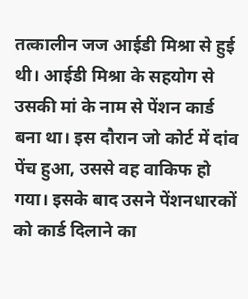तत्कालीन जज आईडी मिश्रा से हुई थी। आईडी मिश्रा के सहयोग से उसकी मां के नाम से पेंशन कार्ड बना था। इस दौरान जो कोर्ट में दांव पेंच हुआ, उससे वह वाकिफ हो गया। इसके बाद उसने पेंशनधारकों को कार्ड दिलाने का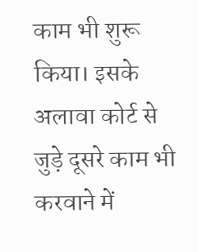काम भी शुरू किया। इसके अलावा कोर्ट से जुड़े दूसरे काम भी करवाने में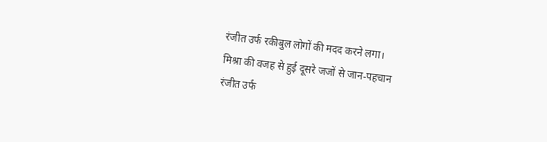रंजीत उर्फ रकीबुल लोगों की मदद करने लगा।
मिश्रा की वजह से हुई दूसरे जजों से जान-पहचान
रंजीत उर्फ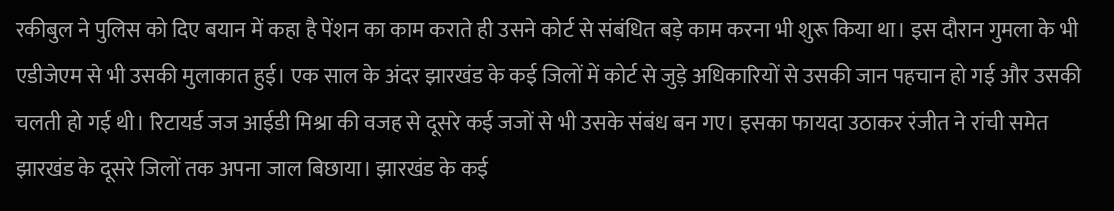रकीबुल ने पुलिस को दिए बयान में कहा है पेंशन का काम कराते ही उसने कोर्ट से संबंधित बड़े काम करना भी शुरू किया था। इस दौरान गुमला के भी एडीजेएम से भी उसकी मुलाकात हुई। एक साल के अंदर झारखंड के कई जिलों में कोर्ट से जुड़े अधिकारियों से उसकी जान पहचान हो गई और उसकी चलती हो गई थी। रिटायर्ड जज आईडी मिश्रा की वजह से दूसरे कई जजों से भी उसके संबंध बन गए। इसका फायदा उठाकर रंजीत ने रांची समेत झारखंड के दूसरे जिलों तक अपना जाल बिछाया। झारखंड के कई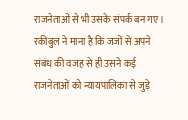राजनेताओं से भी उसके संपर्क बन गए। रकीबुल ने माना है कि जजों से अपने संबंध की वजह से ही उसने कई राजनेताओं को न्यायपालिका से जुड़े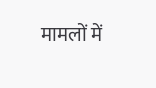मामलों में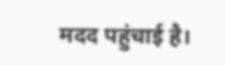मदद पहुंचाई है।